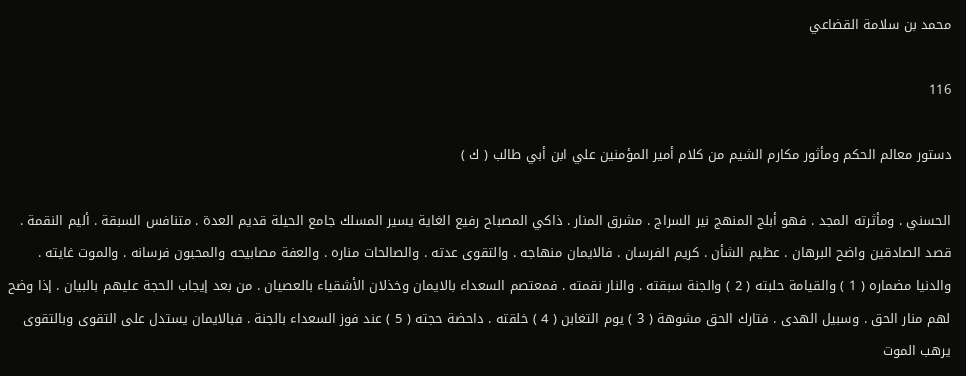محمد بن سلامة القضاعي

116

دستور معالم الحكم ومأثور مكارم الشيم من كلام أمير المؤمنين علي ابن أبي طالب ( ك )

الحسني . ومأثرته المجد . فهو أبلج المنهج نير السراج . مشرق المنار . ذاكي المصباح رفيع الغاية يسير المسلك جامع الحيلة قديم العدة . متنافس السبقة . أليم النقمة . قصد الصادقين واضح البرهان . عظيم الشأن . كريم الفرسان . فالايمان منهاجه . والتقوى عدته . والصالحات مناره . والعفة مصابيحه والمحبون فرسانه . والموت غايته . والدنيا مضماره ( 1 ) والقيامة حلبته ( 2 ) والجنة سبقته . والنار نقمته . فمعتصم السعداء بالايمان وخذلان الأشقياء بالعصيان . من بعد إيجاب الحجة عليهم بالبيان . إذا وضح لهم منار الحق . وسبيل الهدى . فتارك الحق مشوهة ( 3 ) يوم التغابن ( 4 ) خلقته . داحضة حجته ( 5 ) عند فوز السعداء بالجنة . فبالايمان يستدل على التقوى وبالتقوى يرهب الموت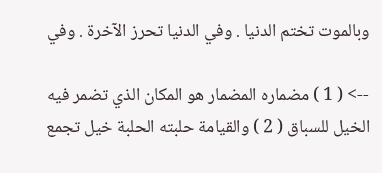وبالموت تختم الدنيا . وفي الدنيا تحرز الآخرة . وفي

--> ( 1 ) مضماره المضمار هو المكان الذي تضمر فيه الخيل للسباق ( 2 ) والقيامة حلبته الحلبة خيل تجمع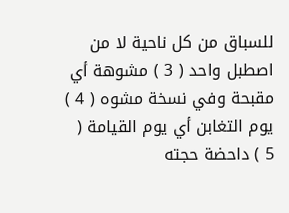للسباق من كل ناحية لا من اصطبل واحد ( 3 ) مشوهة أي مقبحة وفي نسخة مشوه ( 4 ) يوم التغابن أي يوم القيامة ( 5 ) داحضة حجته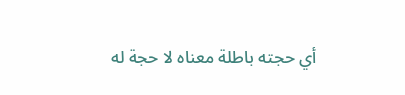أي حجته باطلة معناه لا حجة له